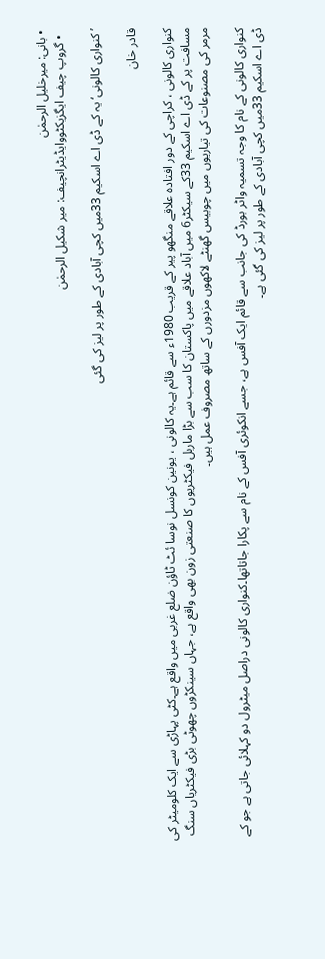• بانی: میرخلیل الرحمٰن
  • گروپ چیف ایگزیکٹووایڈیٹرانچیف: میر شکیل الرحمٰن

’کنواری کالونی‘ یہ کے ڈی اے اسکیم 33میں کچی آبادی کے طور پر لیز کی گئی

قادر خان

کنواری کالونی ، کراچی کے دور افتادہ علاقے منگھو پیر کے قریب 1980ء سے قائم ہے۔یہ کالونی ، یونین کونسل نوسا ئٹ ٹاؤن ضلع غربی میں واقع ہے۔کٹی پہاڑی سے ایک کلومیٹر کی مسافت پر کے ڈی اے اسکیم 33کے سیکٹر6 میں آباد علاقے میں پاکستان کا سب سے بڑا ماربل فیکٹریوں کا صنعتی زون بھی واقع ہے، جہاں سینکڑوں چھوٹی بڑی فیکٹریاں سنگ مرمر کی مصنوعات کی تیاریوں میں چوبیس گھنٹے لاکھوں مزدورں کے ساتھ مصروف عمل ہیں۔

کنواری کالونی کے نام کا وجہ تسمیہ واٹر بورڈ کی جانب سے قائم ایک آفس ہے، جسے انکوئری آفس کے نام سے پکارا جاتاتھا۔کنواری کالونی دراصل میٹرول دو کہلائی جاتی ہے جو کے ڈی اے اسکیم 33میں کچی آبادی کے طور پر لیز کی گئی ہے۔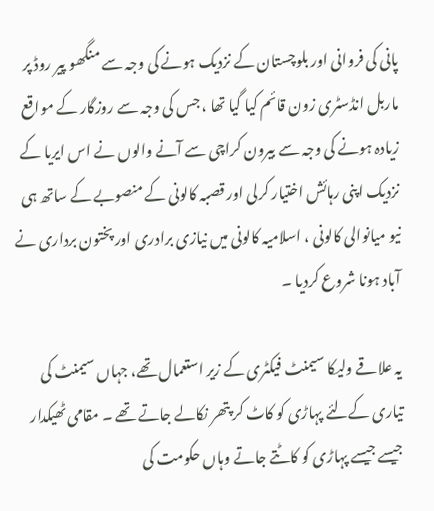پانی کی فروانی اور بلوچستان کے نزدیک ہونے کی وجہ سے منگھو پیر روڈ پر ماربل انڈسٹری زون قائم کیا گیا تھا ، جس کی وجہ سے روزگار کے مواقع زیادہ ہونے کی وجہ سے بیرون کراچی سے آنے والوں نے اس ایریا کے نزدیک اپنی رہائش اختیار کرلی اور قصبہ کالونی کے منصوبے کے ساتھ ہی نیو میانوالی کالونی ، اسلامیہ کالونی میں نیازی برادری اور پختون برداری نے آباد ہونا شروع کردیا ۔

یہ علاقے ولیکا سیمنٹ فیکٹری کے زیر استعمال تھے، جہاں سیمنٹ کی تیاری کےلئے پہاڑی کو کاٹ کر پتھر نکالے جاتے تھے ۔ مقامی ٹھیکدار جیسے جیسے پہاڑی کو کاٹتے جاتے وہاں حکومت کی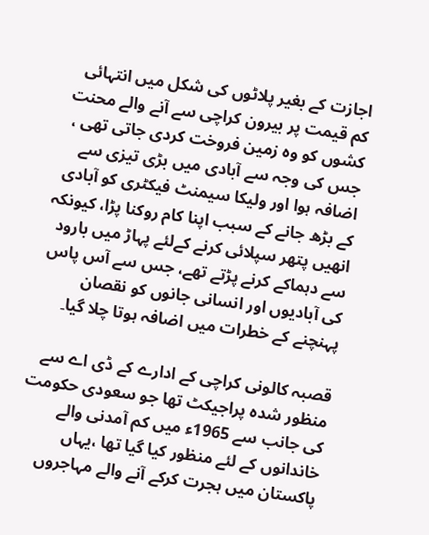اجازت کے بغیر پلاٹوں کی شکل میں انتہائی کم قیمت پر بیرون کراچی سے آنے والے محنت کشوں کو وہ زمین فروخت کردی جاتی تھی ، جس کی وجہ سے آبادی میں بڑی تیزی سے اضافہ ہوا اور ولیکا سیمنٹ فیکٹری کو آبادی کے بڑھ جانے کے سبب اپنا کام روکنا پڑا، کیونکہ انھیں پتھر سپلائی کرنے کےلئے پہاڑ میں بارود سے دہماکے کرنے پڑتے تھے، جس سے آس پاس کی آبادیوں اور انسانی جانوں کو نقصان پہنچنے کے خطرات میں اضافہ ہوتا چلا گیا۔

قصبہ کالونی کراچی کے ادارے کے ڈی اے سے منظور شدہ پراجیکٹ تھا جو سعودی حکومت کی جانب سے 1965ء میں کم آمدنی والے خاندانوں کے لئے منظور کیا گیا تھا ،یہاں پاکستان میں ہجرت کرکے آنے والے مہاجروں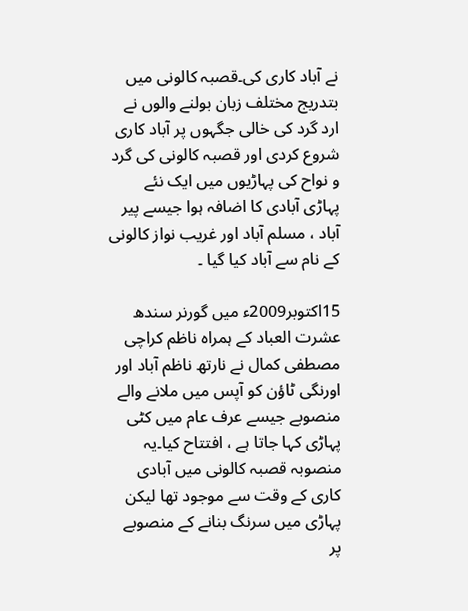نے آباد کاری کی۔قصبہ کالونی میں بتدریج مختلف زبان بولنے والوں نے ارد گرد کی خالی جگہوں پر آباد کاری شروع کردی اور قصبہ کالونی کی گرد و نواح کی پہاڑیوں میں ایک نئے پہاڑی آبادی کا اضافہ ہوا جیسے پیر آباد ، مسلم آباد اور غریب نواز کالونی کے نام سے آباد کیا گیا ۔

15اکتوبر2009ء میں گورنر سندھ عشرت العباد کے ہمراہ ناظم کراچی مصطفی کمال نے نارتھ ناظم آباد اور اورنگی ٹاؤن کو آپس میں ملانے والے منصوبے جیسے عرف عام میں کٹی پہاڑی کہا جاتا ہے ، افتتاح کیا۔یہ منصوبہ قصبہ کالونی میں آبادی کاری کے وقت سے موجود تھا لیکن پہاڑی میں سرنگ بنانے کے منصوبے پر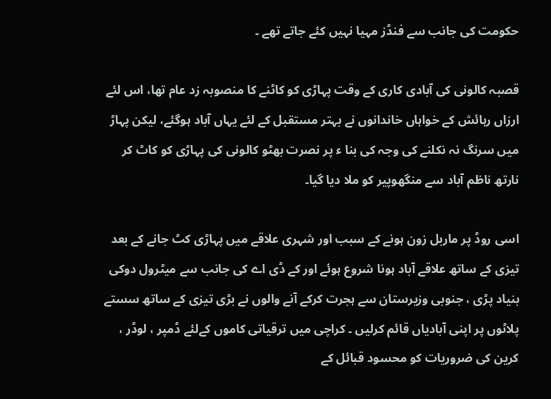حکومت کی جانب سے فنڈز مہیا نہیں کئے جاتے تھے ۔

قصبہ کالونی کی آبادی کاری کے وقت پہاڑی کو کاٹنے کا منصوبہ زد عام تھا، اس لئے ارزاں رہائش کے خواہاں خاندانوں نے بہتر مستقبل کے لئے یہاں آباد ہوگئے، لیکن پہاڑ میں سرنگ نہ نکلنے کی وجہ کی بنا ء پر نصرت بھٹو کالونی کی پہاڑی کو کاٹ کر نارتھ ناظم آباد سے منگھوپیر کو ملا دیا گیا۔

اسی روڈ پر ماربل زون ہونے کے سبب اور شہری علاقے میں پہاڑی کٹ جانے کے بعد تیزی کے ساتھ علاقے آباد ہونا شروع ہوئے اور کے ڈی اے کی جانب سے میٹرول دوکی بنیاد پڑی ، جنوبی وزیرستان سے ہجرت کرکے آنے والوں نے بڑی تیزی کے ساتھ سستے پلاٹوں پر اپنی آبادیاں قائم کرلیں ۔ کراچی میں ترقیاتی کاموں کےلئے ڈمپر ، لوڈر ، کرین کی ضروریات کو محسود قبائل کے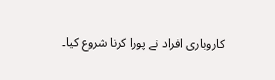کاروباری افراد نے پورا کرنا شروع کیا۔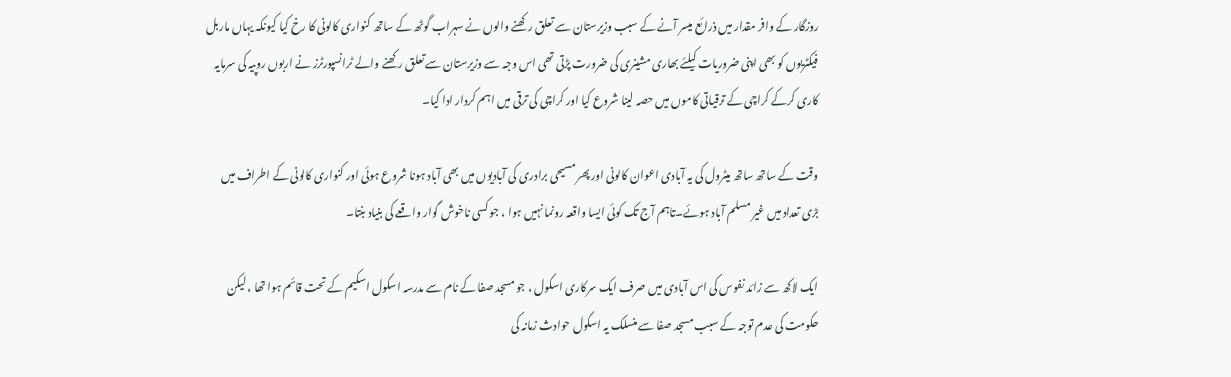روزگار کے وافر مقدار میں ذرائع میسر آنے کے سبب وزیرستان سے تعلق رکھنے والوں نے سہراب گوٹھ کے ساتھ کنواری کالونی کا رخ کیا کیونکہ یہاں ماربل فیکٹریوں کو بھی اپنی ضروریات کیلئے بھاری مشینری کی ضرورت پڑتی تھی اس وجہ سے وزیرستان سے تعلق رکھنے والے ٹرانسپورٹرز نے اربوں روپیہ کی سرمایہ کاری کرکے کراچی کے ترقیاتی کاموں میں حصہ لینا شروع کیا اور کراچی کی ترقی میں اہم کردار ادا کیا۔

وقت کے ساتھ ساتھ میٹرول کی یہ آبادی اعوان کالونی اور پھر مسیحی برادری کی آبادیوں میں بھی آباد ہونا شروع ہوئی اور کنواری کالونی کے اطراف میں بڑی تعداد میں غیر مسلم آباد ہوئے۔تاہم آج تک کوئی ایسا واقعہ رونما نہیں ہوا ، جو کسی ناخوش گوار واقعے کی بنیاد بنتا۔

ایک لاکھ سے زائد نفوس کی اس آبادی میں صرف ایک سرکاری اسکول ، جو مسجد صفا کے نام سے مدرسہ اسکول اسکیم کے تحت قائم ہوا تھا ، لیکن حکومت کی عدم توجہ کے سبب مسجد صفا سے منسلک یہ اسکول حوادث زمانہ کی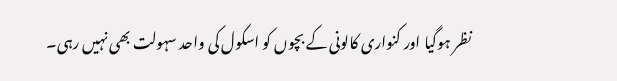نظر ہوگیا اور کنواری کالونی کے بچوں کو اسکول کی واحد سہولت بھی نہیں رہی۔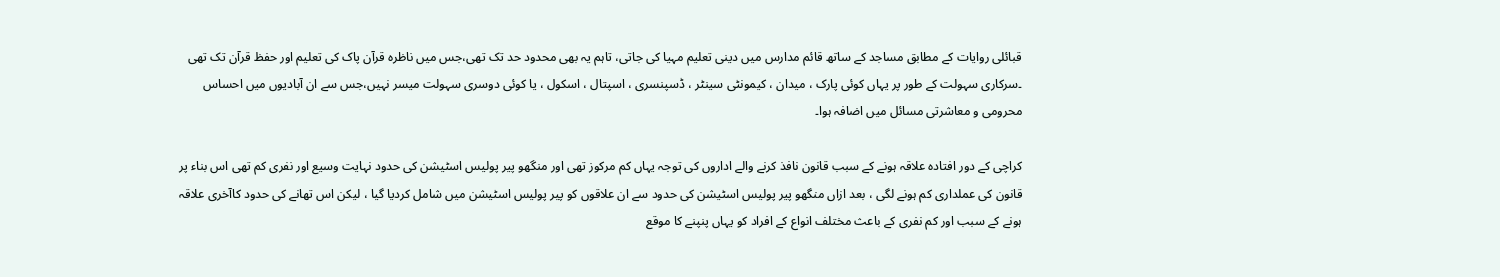قبائلی روایات کے مطابق مساجد کے ساتھ قائم مدارس میں دینی تعلیم مہیا کی جاتی، تاہم یہ بھی محدود حد تک تھی،جس میں ناظرہ قرآن پاک کی تعلیم اور حفظ قرآن تک تھی ۔سرکاری سہولت کے طور پر یہاں کوئی پارک ، میدان ، کیمونٹی سینٹر ، ڈسپنسری ، اسپتال ، اسکول ، یا کوئی دوسری سہولت میسر نہیں،جس سے ان آبادیوں میں احساس محرومی و معاشرتی مسائل میں اضافہ ہوا۔

کراچی کے دور افتادہ علاقہ ہونے کے سبب قانون نافذ کرنے والے اداروں کی توجہ یہاں کم مرکوز تھی اور منگھو پیر پولیس اسٹیشن کی حدود نہایت وسیع اور نفری کم تھی اس بناء پر قانون کی عملداری کم ہونے لگی ، بعد ازاں منگھو پیر پولیس اسٹیشن کی حدود سے ان علاقوں کو پیر پولیس اسٹیشن میں شامل کردیا گیا ، لیکن اس تھانے کی حدود کاآخری علاقہ ہونے کے سبب اور کم نفری کے باعث مختلف انواع کے افراد کو یہاں پنپنے کا موقع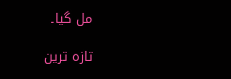مل گیا۔

تازہ ترین